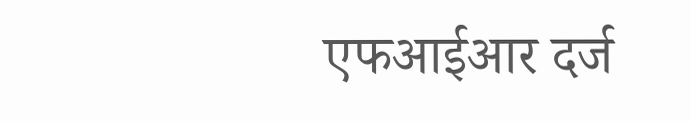एफआईआर दर्ज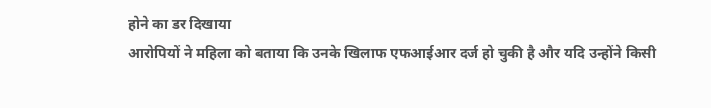होने का डर दिखाया
आरोपियों ने महिला को बताया कि उनके खिलाफ एफआईआर दर्ज हो चुकी है और यदि उन्होंने किसी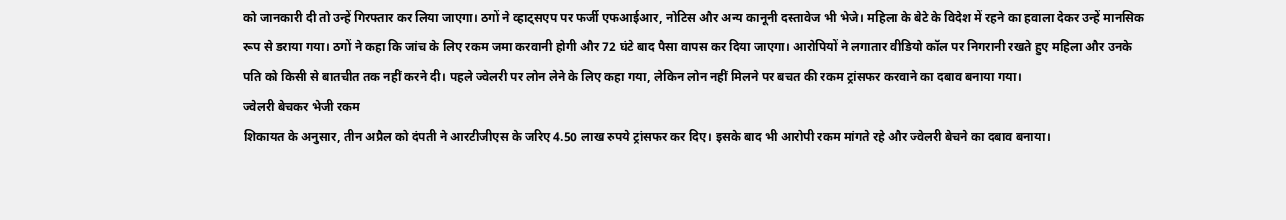को जानकारी दी तो उन्हें गिरफ्तार कर लिया जाएगा। ठगों ने व्हाट्सएप पर फर्जी एफआईआर, नोटिस और अन्य कानूनी दस्तावेज भी भेजे। महिला के बेटे के विदेश में रहने का हवाला देकर उन्हें मानसिक रूप से डराया गया। ठगों ने कहा कि जांच के लिए रकम जमा करवानी होगी और 72 घंटे बाद पैसा वापस कर दिया जाएगा। आरोपियों ने लगातार वीडियो कॉल पर निगरानी रखते हुए महिला और उनके पति को किसी से बातचीत तक नहीं करने दी। पहले ज्वेलरी पर लोन लेने के लिए कहा गया, लेकिन लोन नहीं मिलने पर बचत की रकम ट्रांसफर करवाने का दबाव बनाया गया।
ज्वेलरी बेचकर भेजी रकम
शिकायत के अनुसार, तीन अप्रैल को दंपती ने आरटीजीएस के जरिए 4.50 लाख रुपये ट्रांसफर कर दिए। इसके बाद भी आरोपी रकम मांगते रहे और ज्वेलरी बेचने का दबाव बनाया।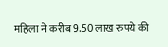महिला ने करीब 9.50 लाख रुपये की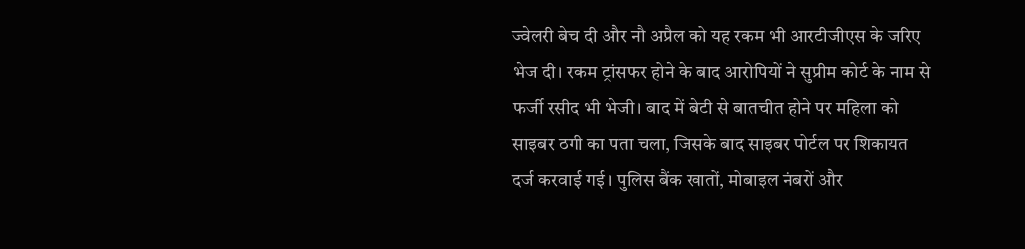ज्वेलरी बेच दी और नौ अप्रैल को यह रकम भी आरटीजीएस के जरिए भेज दी। रकम ट्रांसफर होने के बाद आरोपियों ने सुप्रीम कोर्ट के नाम से फर्जी रसीद भी भेजी। बाद में बेटी से बातचीत होने पर महिला को साइबर ठगी का पता चला, जिसके बाद साइबर पोर्टल पर शिकायत दर्ज करवाई गई। पुलिस बैंक खातों, मोबाइल नंबरों और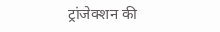ट्रांजेक्शन की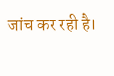जांच कर रही है।